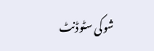شوکی سٹوڈنٹ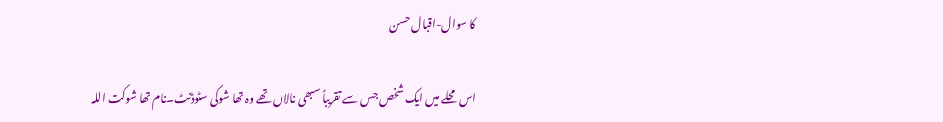کا سوال-اقبال حسن

اس محلے میں ایک شخص جس سے تقریباً سبھی نالاں تھے وہ تھا شوکی سٹوڈنٹ۔نام تھا شوکت اللہ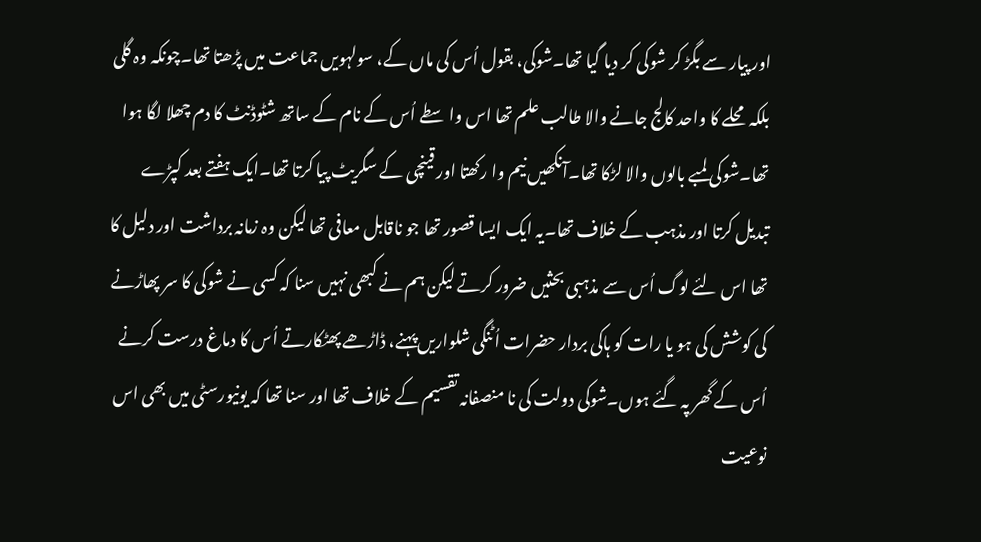اور پیار سے بگڑ کر شوکی کر دیا گیا تھا۔شوکی، بقول اُس کی ماں کے، سولہویں جماعت میں پڑھتا تھا۔چونکہ وہ گلی بلکہ محلے کا واحد کالج جانے والا طالب علم تھا اس واسطے اُس کے نام کے ساتھ شٹوڈنٹ کا دم چھلا لگا ہوا تھا۔شوکی لمبے بالوں والا لڑکا تھا۔آنکھیں نیم وا رکھتا اور قینچی کے سگریٹ پیا کرتا تھا۔ایک ہفتے بعد کپڑے تبدیل کرتا اور مذہب کے خلاف تھا۔یہ ایک ایسا قصور تھا جو ناقابل معافی تھا لیکن وہ زمانہ برداشت اور دلیل کا تھا اس لئے لوگ اُس سے مذہبی بحثیں ضرور کرتے لیکن ہم نے کبھی نہیں سنا کہ کسی نے شوکی کا سر پھاڑنے کی کوشش کی ہو یا رات کو ہاکی بردار حضرات اُٹنگی شلواریں پہنے، ڈاڑھے پھٹکارتے اُس کا دماغ درست کرنے اُس کے گھر پہ گئے ہوں۔شوکی دولت کی نا منصفانہ تقسیم کے خلاف تھا اور سنا تھا کہ یونیورسٹی میں بھی اس نوعیت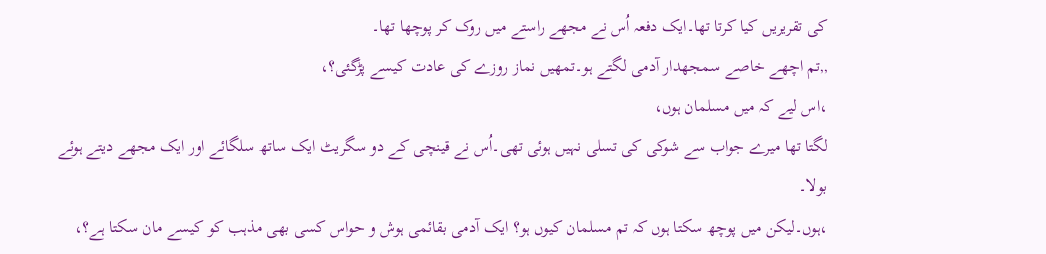کی تقریریں کیا کرتا تھا۔ایک دفعہ اُس نے مجھے راستے میں روک کر پوچھا تھا۔
,,تم اچھے خاصے سمجھدار آدمی لگتے ہو۔تمھیں نماز روزے کی عادت کیسے پڑگئی؟،
،اس لیے کہ میں مسلمان ہوں،
لگتا تھا میرے جواب سے شوکی کی تسلی نہیں ہوئی تھی۔اُس نے قینچی کے دو سگریٹ ایک ساتھ سلگائے اور ایک مجھے دیتے ہوئے بولا۔
،ہوں۔لیکن میں پوچھ سکتا ہوں کہ تم مسلمان کیوں ہو؟ ایک آدمی بقائمی ہوش و حواس کسی بھی مذہب کو کیسے مان سکتا ہے؟،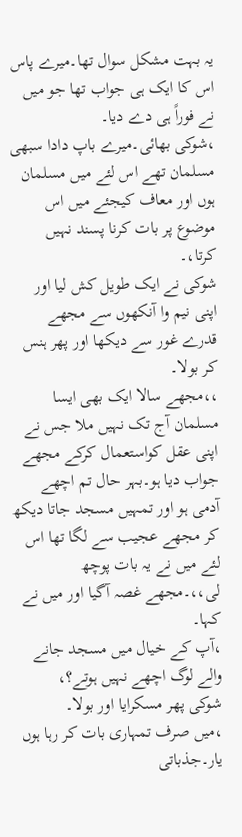یہ بہت مشکل سوال تھا۔میرے پاس اس کا ایک ہی جواب تھا جو میں نے فوراً ہی دے دیا۔
،شوکی بھائی۔میرے باپ دادا سبھی مسلمان تھے اس لئے میں مسلمان ہوں اور معاف کیجئے میں اس موضوع پر بات کرنا پسند نہیں کرتا،۔
شوکی نے ایک طویل کش لیا اور اپنی نیم وا آنکھوں سے مجھے قدرے غور سے دیکھا اور پھر ہنس کر بولا۔
،،مجھے سالا ایک بھی ایسا مسلمان آج تک نہیں ملا جس نے اپنی عقل کواستعمال کرکے مجھے جواب دیا ہو۔بہر حال تم اچھے آدمی ہو اور تمہیں مسجد جاتا دیکھ کر مجھے عجیب سے لگا تھا اس لئے میں نے یہ بات پوچھ لی،،۔مجھے غصہ آگیا اور میں نے کہا۔
،آپ کے خیال میں مسجد جانے والے لوگ اچھے نہیں ہوتے؟،
شوکی پھر مسکرایا اور بولا۔
،میں صرف تمہاری بات کر رہا ہوں یار۔جذباتی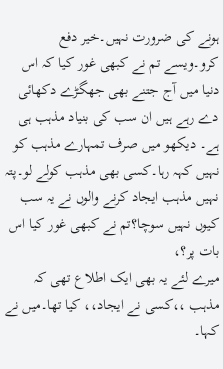ہونے کی ضرورت نہیں۔خیر دفع کرو۔ویسے تم نے کبھی غور کیا کہ اس دنیا میں آج جتنے بھی جھگڑے دکھائی دے رہے ہیں ان سب کی بنیاد مذہب ہی ہے۔ دیکھو میں صرف تمہارے مذہب کو نہیں کہہ رہا۔کسی بھی مذہب کولے لو۔پتہ نہیں مذہب ایجاد کرنے والوں نے یہ سب کیوں نہیں سوچا؟تم نے کبھی غور کیا اس بات پر؟،
میرے لئے یہ بھی ایک اطلاع تھی کہ مذہب ،،کسی نے ایجاد،، کیا تھا۔میں نے کہا۔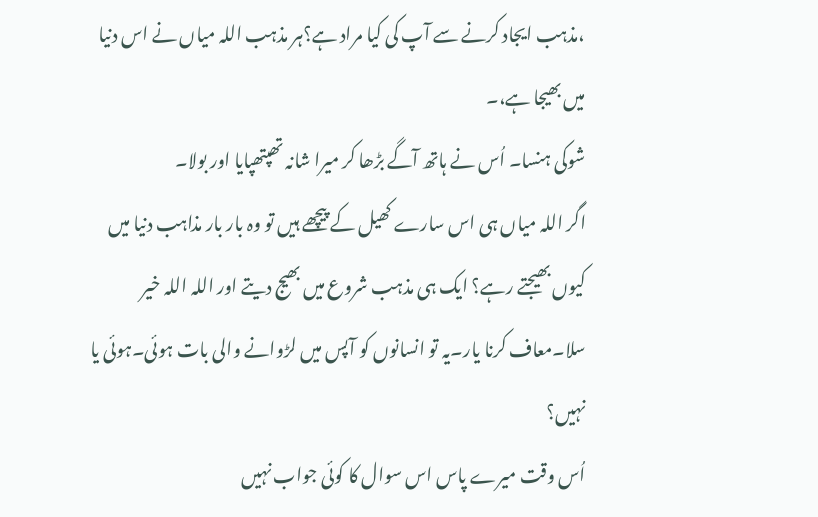،مذہب ایجاد کرنے سے آپ کی کیا مراد ہے؟ہر مذہب اللہ میاں نے اس دنیا میں بھیجا ہے،۔
شوکی ہنسا۔ اُس نے ہاتھ آگے بڑھا کر میرا شانہ تھپتھپایا اور بولا۔
اگر اللہ میاں ہی اس سارے کھیل کے پیچھے ہیں تو وہ بار بار مذاہب دنیا میں کیوں بھیجتے رہے؟ ایک ہی مذہب شروع میں بھیج دیتے اور اللہ اللہ خیر سلا۔معاف کرنا یار۔یہ تو انسانوں کو آپس میں لڑوانے والی بات ہوئی۔ہوئی یا نہیں؟
اُس وقت میرے پاس اس سوال کا کوئی جواب نہیں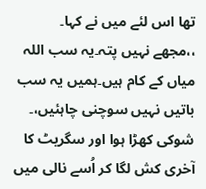تھا اس لئے میں نے کہا۔
،،مجھے نہیں پتہ۔یہ سب اللہ میاں کے کام ہیں۔ہمیں یہ سب باتیں نہیں سوچنی چاہئیں،۔
شوکی کھڑا ہوا اور سگریٹ کا آخری کش لگا کر اُسے نالی میں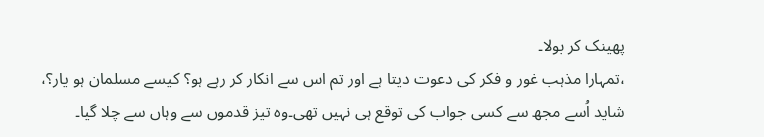پھینک کر بولا۔
،تمہارا مذہب غور و فکر کی دعوت دیتا ہے اور تم اس سے انکار کر رہے ہو؟ کیسے مسلمان ہو یار؟،
شاید اُسے مجھ سے کسی جواب کی توقع ہی نہیں تھی۔وہ تیز قدموں سے وہاں سے چلا گیا۔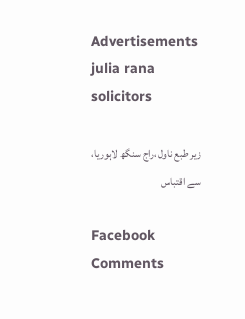Advertisements
julia rana solicitors

زیر طبع ناول ،راج سنگھ لاہوریا، سے اقتباس

Facebook Comments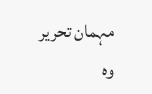مہمان تحریر
وہ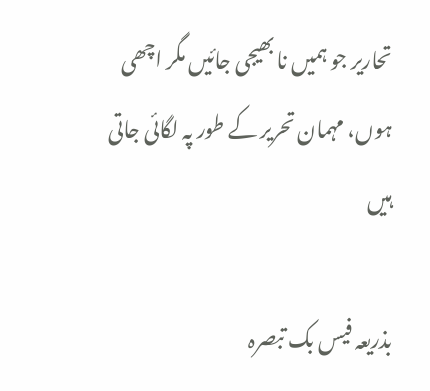تحاریر جو ہمیں نا بھیجی جائیں مگر اچھی ہوں، مہمان تحریر کے طور پہ لگائی جاتی ہیں

بذریعہ فیس بک تبصرہ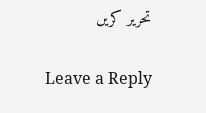تحریر کریں

Leave a Reply